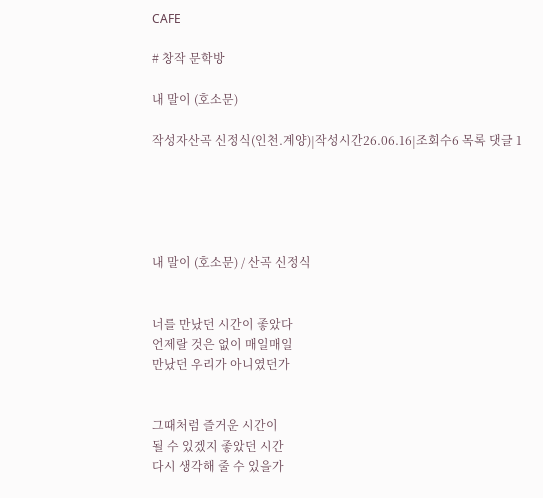CAFE

# 창작 문학방

내 말이 (호소문)

작성자산곡 신정식(인천.계양)|작성시간26.06.16|조회수6 목록 댓글 1





내 말이 (호소문) / 산곡 신정식


너를 만났던 시간이 좋았다
언제랄 것은 없이 매일매일
만났던 우리가 아니였던가


그때처럼 즐거운 시간이
될 수 있겠지 좋았던 시간
다시 생각해 줄 수 있을가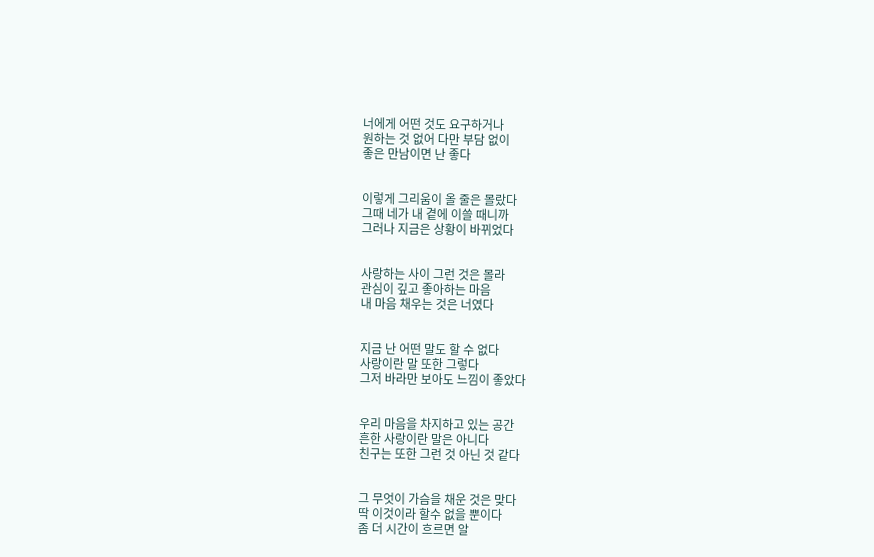너에게 어떤 것도 요구하거나
원하는 것 없어 다만 부담 없이
좋은 만남이면 난 좋다


이렇게 그리움이 올 줄은 몰랐다
그때 네가 내 곁에 이쓸 때니까
그러나 지금은 상황이 바뀌었다


사랑하는 사이 그런 것은 몰라
관심이 깊고 좋아하는 마음
내 마음 채우는 것은 너였다


지금 난 어떤 말도 할 수 없다
사랑이란 말 또한 그렇다
그저 바라만 보아도 느낌이 좋았다


우리 마음을 차지하고 있는 공간
흔한 사랑이란 말은 아니다
친구는 또한 그런 것 아닌 것 같다


그 무엇이 가슴을 채운 것은 맞다
딱 이것이라 할수 없을 뿐이다
좀 더 시간이 흐르면 알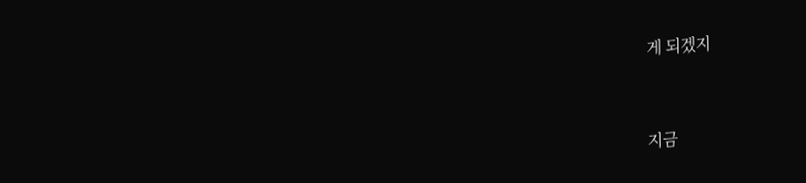게 되겠지


지금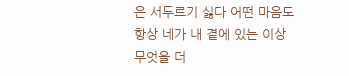은 서두르기 싫다 어떤 마음도
항상 네가 내 곁에 있는 이상
무엇을 더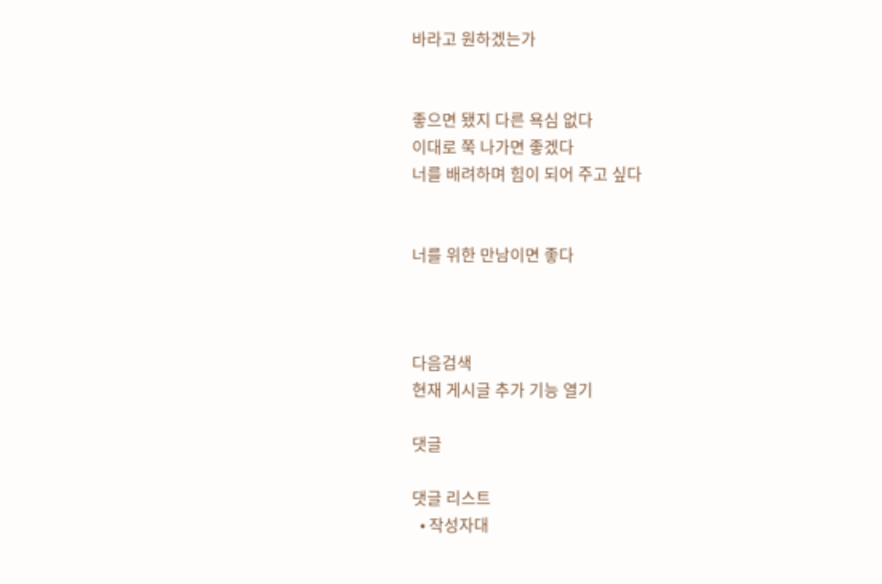바라고 원하겠는가


좋으면 됐지 다른 욕심 없다
이대로 쭉 나가면 좋겠다
너를 배려하며 힘이 되어 주고 싶다


너를 위한 만남이면 좋다



다음검색
현재 게시글 추가 기능 열기

댓글

댓글 리스트
  • 작성자대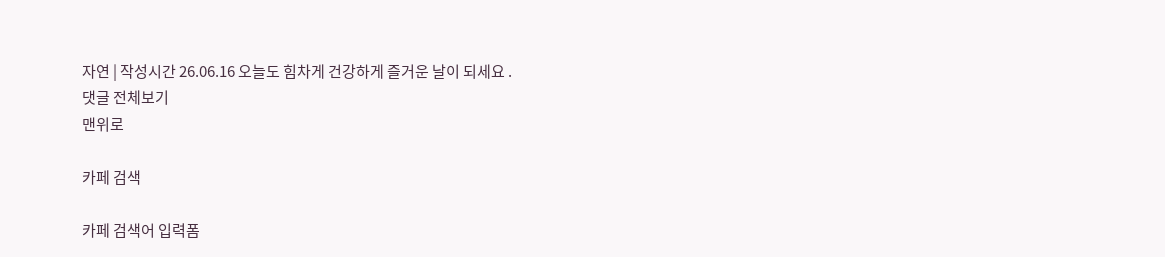자연 | 작성시간 26.06.16 오늘도 힘차게 건강하게 즐거운 날이 되세요 .
댓글 전체보기
맨위로

카페 검색

카페 검색어 입력폼